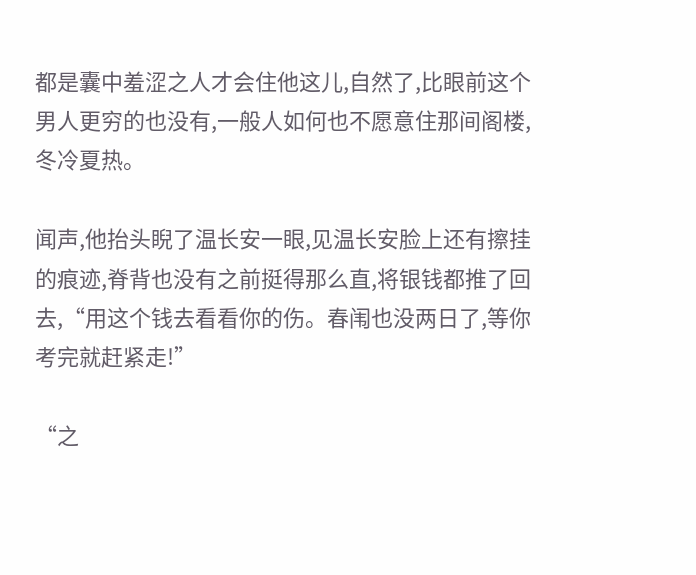都是囊中羞涩之人才会住他这儿,自然了,比眼前这个男人更穷的也没有,一般人如何也不愿意住那间阁楼,冬冷夏热。

闻声,他抬头睨了温长安一眼,见温长安脸上还有擦挂的痕迹,脊背也没有之前挺得那么直,将银钱都推了回去,“用这个钱去看看你的伤。春闱也没两日了,等你考完就赶紧走!”

“之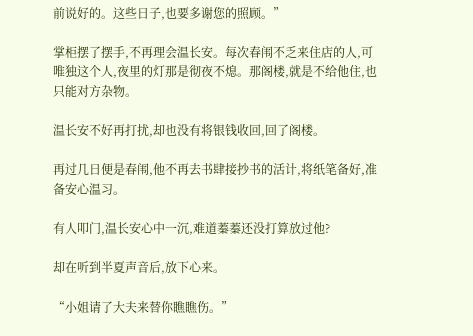前说好的。这些日子,也要多谢您的照顾。”

掌柜摆了摆手,不再理会温长安。每次春闱不乏来住店的人,可唯独这个人,夜里的灯那是彻夜不熄。那阁楼,就是不给他住,也只能对方杂物。

温长安不好再打扰,却也没有将银钱收回,回了阁楼。

再过几日便是春闱,他不再去书肆接抄书的活计,将纸笔备好,准备安心温习。

有人叩门,温长安心中一沉,难道蓁蓁还没打算放过他?

却在听到半夏声音后,放下心来。

“小姐请了大夫来替你瞧瞧伤。”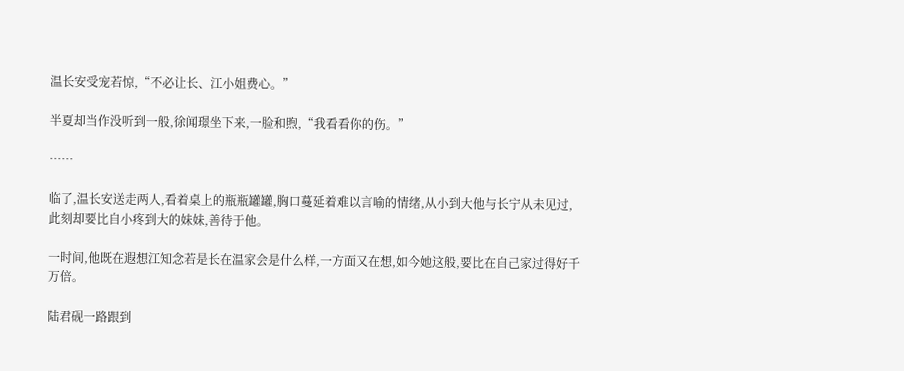温长安受宠若惊,“不必让长、江小姐费心。”

半夏却当作没听到一般,徐闻璟坐下来,一脸和煦,“我看看你的伤。”

……

临了,温长安送走两人,看着桌上的瓶瓶罐罐,胸口蔓延着难以言喻的情绪,从小到大他与长宁从未见过,此刻却要比自小疼到大的妹妹,善待于他。

一时间,他既在遐想江知念若是长在温家会是什么样,一方面又在想,如今她这般,要比在自己家过得好千万倍。

陆君砚一路跟到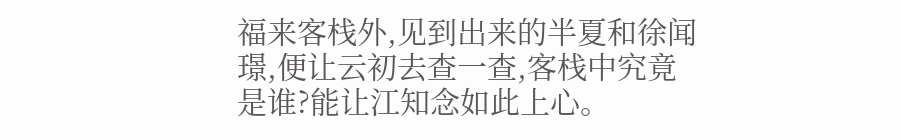福来客栈外,见到出来的半夏和徐闻璟,便让云初去查一查,客栈中究竟是谁?能让江知念如此上心。